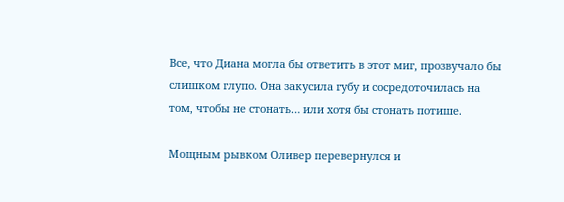Все, что Диана могла бы ответить в этот миг, прозвучало бы слишком глупо. Она закусила губу и сосредоточилась на том, чтобы не стонать… или хотя бы стонать потише.

Мощным рывком Оливер перевернулся и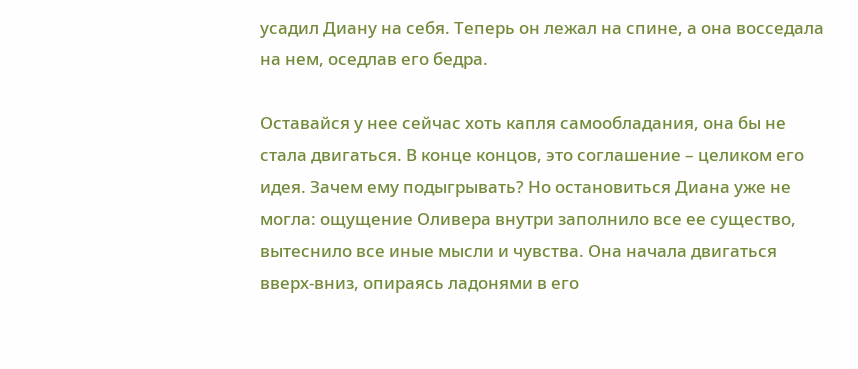усадил Диану на себя. Теперь он лежал на спине, а она восседала на нем, оседлав его бедра.

Оставайся у нее сейчас хоть капля самообладания, она бы не стала двигаться. В конце концов, это соглашение – целиком его идея. Зачем ему подыгрывать? Но остановиться Диана уже не могла: ощущение Оливера внутри заполнило все ее существо, вытеснило все иные мысли и чувства. Она начала двигаться вверх-вниз, опираясь ладонями в его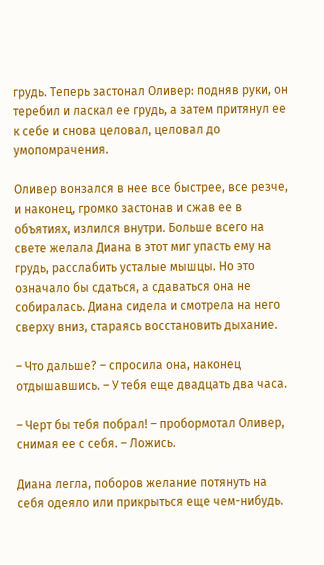грудь. Теперь застонал Оливер: подняв руки, он теребил и ласкал ее грудь, а затем притянул ее к себе и снова целовал, целовал до умопомрачения.

Оливер вонзался в нее все быстрее, все резче, и наконец, громко застонав и сжав ее в объятиях, излился внутри. Больше всего на свете желала Диана в этот миг упасть ему на грудь, расслабить усталые мышцы. Но это означало бы сдаться, а сдаваться она не собиралась. Диана сидела и смотрела на него сверху вниз, стараясь восстановить дыхание.

– Что дальше? – спросила она, наконец отдышавшись. – У тебя еще двадцать два часа.

– Черт бы тебя побрал! – пробормотал Оливер, снимая ее с себя. – Ложись.

Диана легла, поборов желание потянуть на себя одеяло или прикрыться еще чем-нибудь.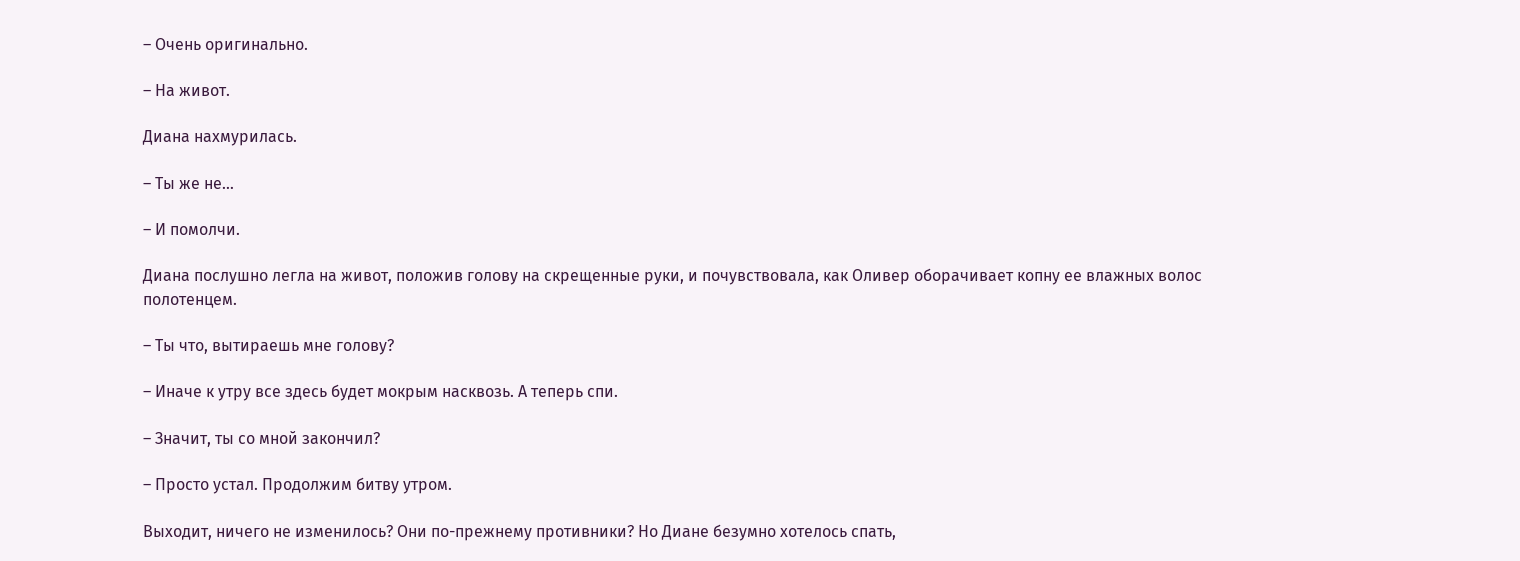– Очень оригинально.

– На живот.

Диана нахмурилась.

– Ты же не…

– И помолчи.

Диана послушно легла на живот, положив голову на скрещенные руки, и почувствовала, как Оливер оборачивает копну ее влажных волос полотенцем.

– Ты что, вытираешь мне голову?

– Иначе к утру все здесь будет мокрым насквозь. А теперь спи.

– Значит, ты со мной закончил?

– Просто устал. Продолжим битву утром.

Выходит, ничего не изменилось? Они по-прежнему противники? Но Диане безумно хотелось спать,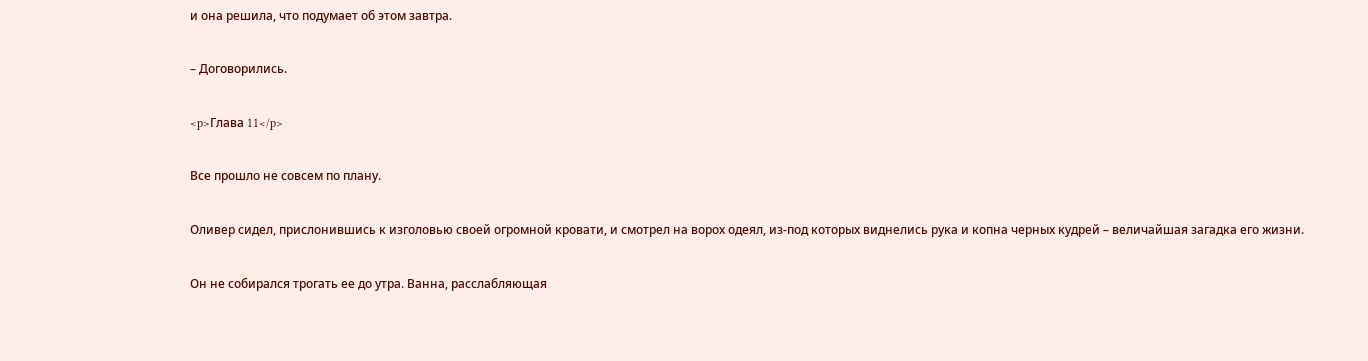и она решила, что подумает об этом завтра.

– Договорились.

<p>Глава 11</p>

Все прошло не совсем по плану.

Оливер сидел, прислонившись к изголовью своей огромной кровати, и смотрел на ворох одеял, из-под которых виднелись рука и копна черных кудрей – величайшая загадка его жизни.

Он не собирался трогать ее до утра. Ванна, расслабляющая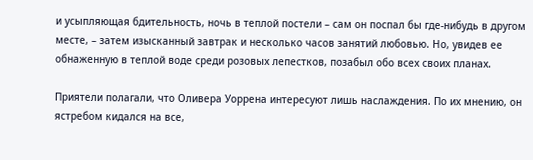и усыпляющая бдительность, ночь в теплой постели – сам он поспал бы где-нибудь в другом месте, – затем изысканный завтрак и несколько часов занятий любовью. Но, увидев ее обнаженную в теплой воде среди розовых лепестков, позабыл обо всех своих планах.

Приятели полагали, что Оливера Уоррена интересуют лишь наслаждения. По их мнению, он ястребом кидался на все,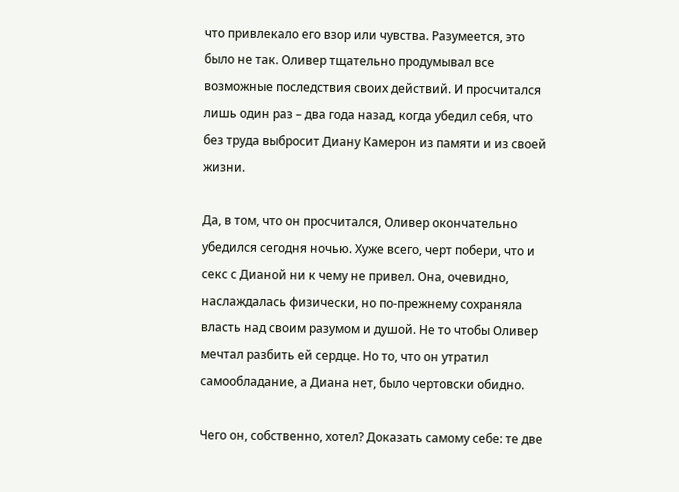что привлекало его взор или чувства. Разумеется, это было не так. Оливер тщательно продумывал все возможные последствия своих действий. И просчитался лишь один раз – два года назад, когда убедил себя, что без труда выбросит Диану Камерон из памяти и из своей жизни.

Да, в том, что он просчитался, Оливер окончательно убедился сегодня ночью. Хуже всего, черт побери, что и секс с Дианой ни к чему не привел. Она, очевидно, наслаждалась физически, но по-прежнему сохраняла власть над своим разумом и душой. Не то чтобы Оливер мечтал разбить ей сердце. Но то, что он утратил самообладание, а Диана нет, было чертовски обидно.

Чего он, собственно, хотел? Доказать самому себе: те две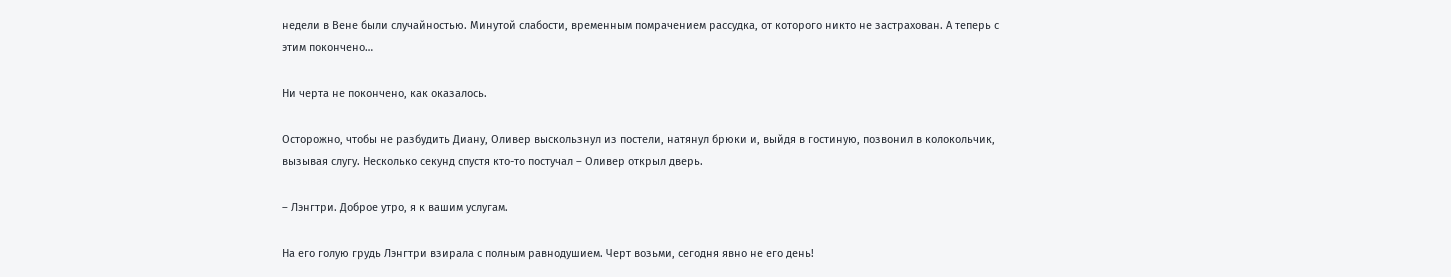недели в Вене были случайностью. Минутой слабости, временным помрачением рассудка, от которого никто не застрахован. А теперь с этим покончено…

Ни черта не покончено, как оказалось.

Осторожно, чтобы не разбудить Диану, Оливер выскользнул из постели, натянул брюки и, выйдя в гостиную, позвонил в колокольчик, вызывая слугу. Несколько секунд спустя кто-то постучал – Оливер открыл дверь.

– Лэнгтри. Доброе утро, я к вашим услугам.

На его голую грудь Лэнгтри взирала с полным равнодушием. Черт возьми, сегодня явно не его день!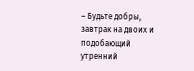– Будьте добры, завтрак на двоих и подобающий утренний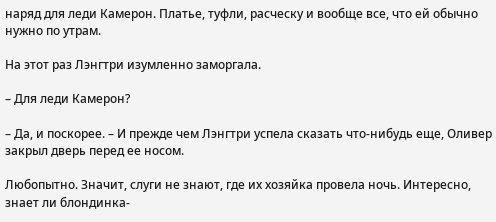наряд для леди Камерон. Платье, туфли, расческу и вообще все, что ей обычно нужно по утрам.

На этот раз Лэнгтри изумленно заморгала.

– Для леди Камерон?

– Да, и поскорее. – И прежде чем Лэнгтри успела сказать что-нибудь еще, Оливер закрыл дверь перед ее носом.

Любопытно. Значит, слуги не знают, где их хозяйка провела ночь. Интересно, знает ли блондинка-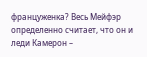француженка? Весь Мейфэр определенно считает, что он и леди Камерон –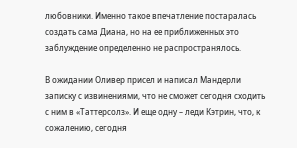любовники. Именно такое впечатление постаралась создать сама Диана, но на ее приближенных это заблуждение определенно не распространялось.

В ожидании Оливер присел и написал Мандерли записку с извинениями, что не сможет сегодня сходить с ним в «Таттерсолз». И еще одну – леди Кэтрин, что, к сожалению, сегодня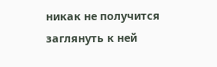никак не получится заглянуть к ней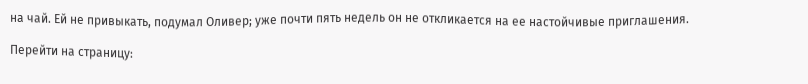на чай. Ей не привыкать, подумал Оливер; уже почти пять недель он не откликается на ее настойчивые приглашения.

Перейти на страницу: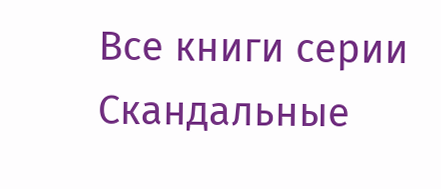Все книги серии Скандальные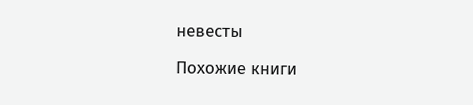невесты

Похожие книги